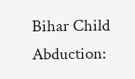Bihar Child Abduction: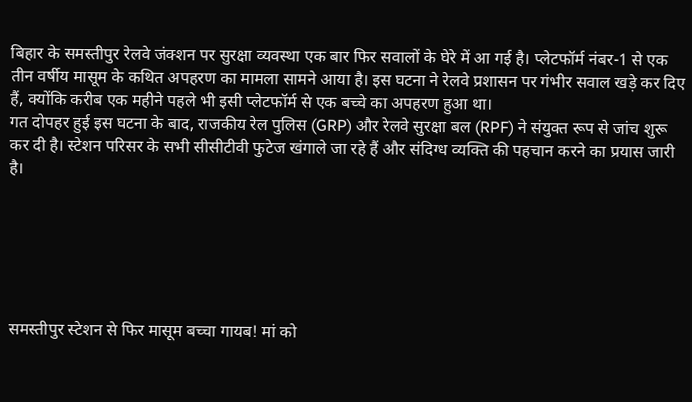बिहार के समस्तीपुर रेलवे जंक्शन पर सुरक्षा व्यवस्था एक बार फिर सवालों के घेरे में आ गई है। प्लेटफॉर्म नंबर-1 से एक तीन वर्षीय मासूम के कथित अपहरण का मामला सामने आया है। इस घटना ने रेलवे प्रशासन पर गंभीर सवाल खड़े कर दिए हैं, क्योंकि करीब एक महीने पहले भी इसी प्लेटफॉर्म से एक बच्चे का अपहरण हुआ था।
गत दोपहर हुई इस घटना के बाद, राजकीय रेल पुलिस (GRP) और रेलवे सुरक्षा बल (RPF) ने संयुक्त रूप से जांच शुरू कर दी है। स्टेशन परिसर के सभी सीसीटीवी फुटेज खंगाले जा रहे हैं और संदिग्ध व्यक्ति की पहचान करने का प्रयास जारी है।






समस्तीपुर स्टेशन से फिर मासूम बच्चा गायब! मां को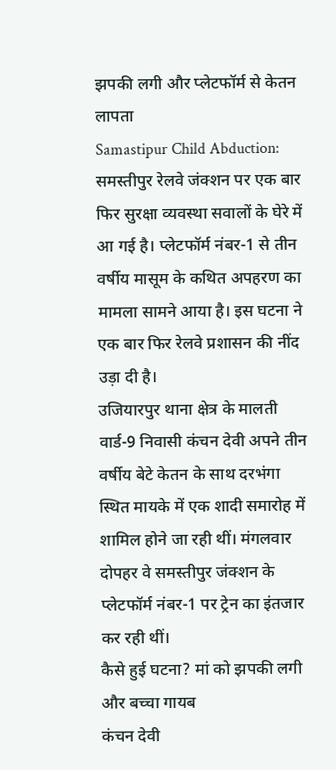झपकी लगी और प्लेटफॉर्म से केतन लापता
Samastipur Child Abduction: समस्तीपुर रेलवे जंक्शन पर एक बार फिर सुरक्षा व्यवस्था सवालों के घेरे में आ गई है। प्लेटफॉर्म नंबर-1 से तीन वर्षीय मासूम के कथित अपहरण का मामला सामने आया है। इस घटना ने एक बार फिर रेलवे प्रशासन की नींद उड़ा दी है।
उजियारपुर थाना क्षेत्र के मालती वार्ड-9 निवासी कंचन देवी अपने तीन वर्षीय बेटे केतन के साथ दरभंगा स्थित मायके में एक शादी समारोह में शामिल होने जा रही थीं। मंगलवार दोपहर वे समस्तीपुर जंक्शन के प्लेटफॉर्म नंबर-1 पर ट्रेन का इंतजार कर रही थीं।
कैसे हुई घटना? मां को झपकी लगी और बच्चा गायब
कंचन देवी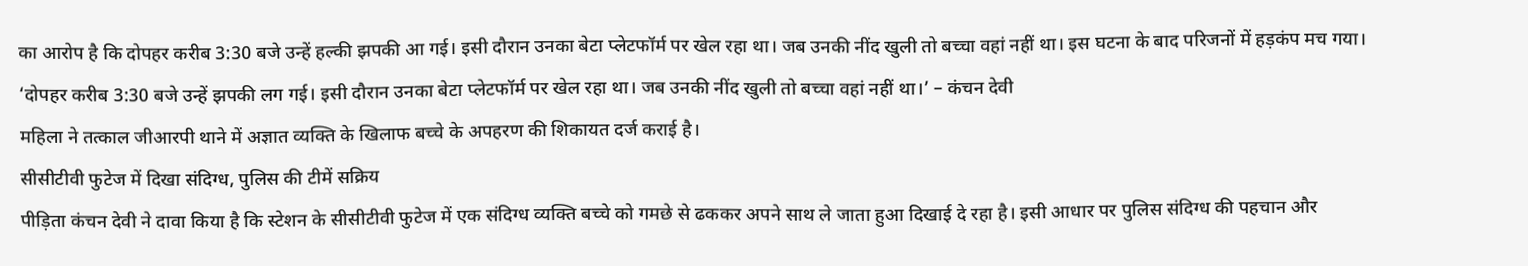का आरोप है कि दोपहर करीब 3:30 बजे उन्हें हल्की झपकी आ गई। इसी दौरान उनका बेटा प्लेटफॉर्म पर खेल रहा था। जब उनकी नींद खुली तो बच्चा वहां नहीं था। इस घटना के बाद परिजनों में हड़कंप मच गया।
‘दोपहर करीब 3:30 बजे उन्हें झपकी लग गई। इसी दौरान उनका बेटा प्लेटफॉर्म पर खेल रहा था। जब उनकी नींद खुली तो बच्चा वहां नहीं था।’ – कंचन देवी
महिला ने तत्काल जीआरपी थाने में अज्ञात व्यक्ति के खिलाफ बच्चे के अपहरण की शिकायत दर्ज कराई है।
सीसीटीवी फुटेज में दिखा संदिग्ध, पुलिस की टीमें सक्रिय
पीड़िता कंचन देवी ने दावा किया है कि स्टेशन के सीसीटीवी फुटेज में एक संदिग्ध व्यक्ति बच्चे को गमछे से ढककर अपने साथ ले जाता हुआ दिखाई दे रहा है। इसी आधार पर पुलिस संदिग्ध की पहचान और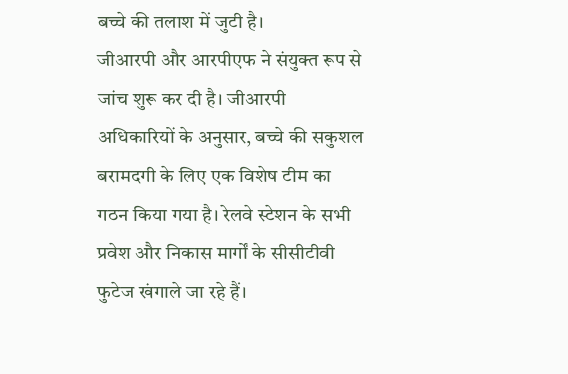बच्चे की तलाश में जुटी है।
जीआरपी और आरपीएफ ने संयुक्त रूप से जांच शुरू कर दी है। जीआरपी अधिकारियों के अनुसार, बच्चे की सकुशल बरामदगी के लिए एक विशेष टीम का गठन किया गया है। रेलवे स्टेशन के सभी प्रवेश और निकास मार्गों के सीसीटीवी फुटेज खंगाले जा रहे हैं।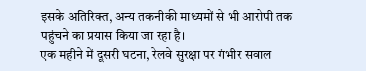इसके अतिरिक्त, अन्य तकनीकी माध्यमों से भी आरोपी तक पहुंचने का प्रयास किया जा रहा है।
एक महीने में दूसरी घटना, रेलवे सुरक्षा पर गंभीर सवाल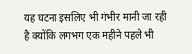यह घटना इसलिए भी गंभीर मानी जा रही है क्योंकि लगभग एक महीने पहले भी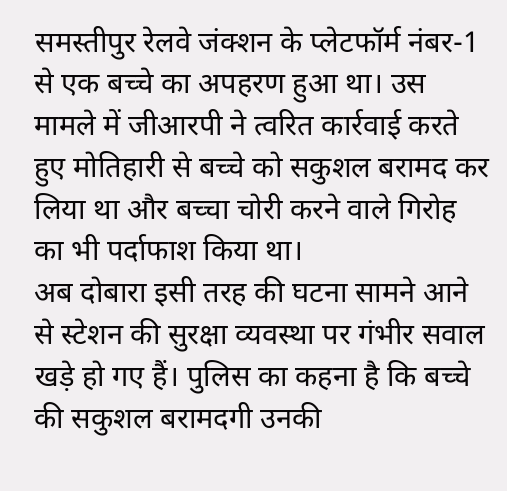समस्तीपुर रेलवे जंक्शन के प्लेटफॉर्म नंबर-1 से एक बच्चे का अपहरण हुआ था। उस मामले में जीआरपी ने त्वरित कार्रवाई करते हुए मोतिहारी से बच्चे को सकुशल बरामद कर लिया था और बच्चा चोरी करने वाले गिरोह का भी पर्दाफाश किया था।
अब दोबारा इसी तरह की घटना सामने आने से स्टेशन की सुरक्षा व्यवस्था पर गंभीर सवाल खड़े हो गए हैं। पुलिस का कहना है कि बच्चे की सकुशल बरामदगी उनकी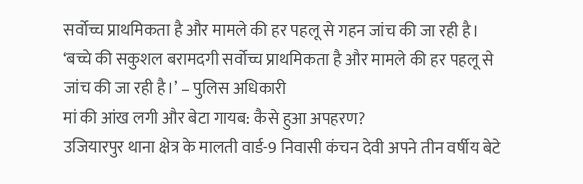सर्वोच्च प्राथमिकता है और मामले की हर पहलू से गहन जांच की जा रही है।
‘बच्चे की सकुशल बरामदगी सर्वोच्च प्राथमिकता है और मामले की हर पहलू से जांच की जा रही है।’ – पुलिस अधिकारी
मां की आंख लगी और बेटा गायब: कैसे हुआ अपहरण?
उजियारपुर थाना क्षेत्र के मालती वार्ड-9 निवासी कंचन देवी अपने तीन वर्षीय बेटे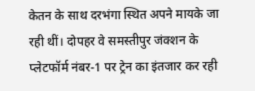केतन के साथ दरभंगा स्थित अपने मायके जा रही थीं। दोपहर वे समस्तीपुर जंक्शन के प्लेटफॉर्म नंबर-1 पर ट्रेन का इंतजार कर रही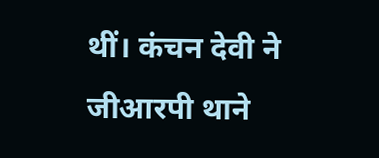थीं। कंचन देवी ने जीआरपी थाने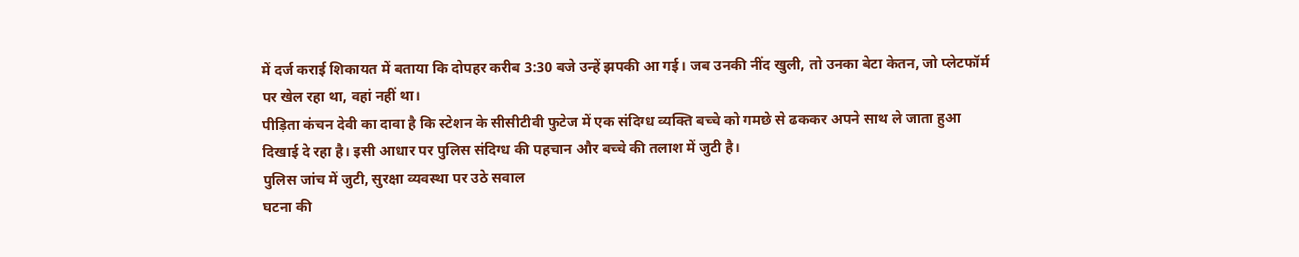में दर्ज कराई शिकायत में बताया कि दोपहर करीब 3:30 बजे उन्हें झपकी आ गई। जब उनकी नींद खुली, तो उनका बेटा केतन, जो प्लेटफॉर्म पर खेल रहा था, वहां नहीं था।
पीड़िता कंचन देवी का दावा है कि स्टेशन के सीसीटीवी फुटेज में एक संदिग्ध व्यक्ति बच्चे को गमछे से ढककर अपने साथ ले जाता हुआ दिखाई दे रहा है। इसी आधार पर पुलिस संदिग्ध की पहचान और बच्चे की तलाश में जुटी है।
पुलिस जांच में जुटी, सुरक्षा व्यवस्था पर उठे सवाल
घटना की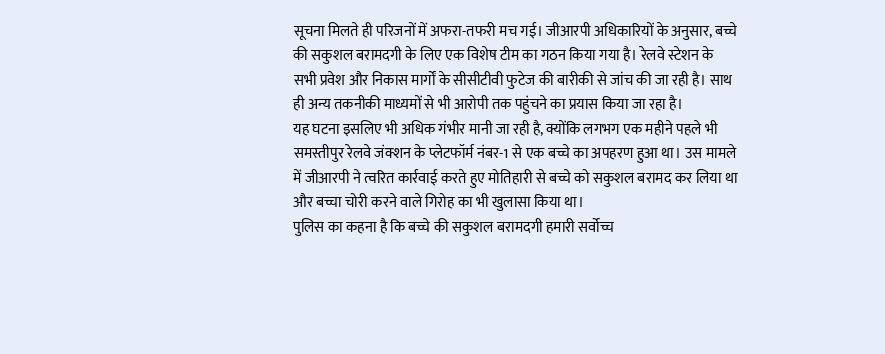सूचना मिलते ही परिजनों में अफरा-तफरी मच गई। जीआरपी अधिकारियों के अनुसार, बच्चे की सकुशल बरामदगी के लिए एक विशेष टीम का गठन किया गया है। रेलवे स्टेशन के सभी प्रवेश और निकास मार्गों के सीसीटीवी फुटेज की बारीकी से जांच की जा रही है। साथ ही अन्य तकनीकी माध्यमों से भी आरोपी तक पहुंचने का प्रयास किया जा रहा है।
यह घटना इसलिए भी अधिक गंभीर मानी जा रही है, क्योंकि लगभग एक महीने पहले भी समस्तीपुर रेलवे जंक्शन के प्लेटफॉर्म नंबर-1 से एक बच्चे का अपहरण हुआ था। उस मामले में जीआरपी ने त्वरित कार्रवाई करते हुए मोतिहारी से बच्चे को सकुशल बरामद कर लिया था और बच्चा चोरी करने वाले गिरोह का भी खुलासा किया था।
पुलिस का कहना है कि बच्चे की सकुशल बरामदगी हमारी सर्वोच्च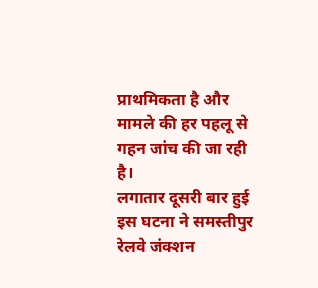प्राथमिकता है और मामले की हर पहलू से गहन जांच की जा रही है।
लगातार दूसरी बार हुई इस घटना ने समस्तीपुर रेलवे जंक्शन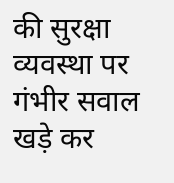की सुरक्षा व्यवस्था पर गंभीर सवाल खड़े कर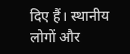दिए हैं। स्थानीय लोगों और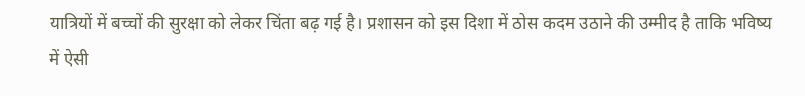यात्रियों में बच्चों की सुरक्षा को लेकर चिंता बढ़ गई है। प्रशासन को इस दिशा में ठोस कदम उठाने की उम्मीद है ताकि भविष्य में ऐसी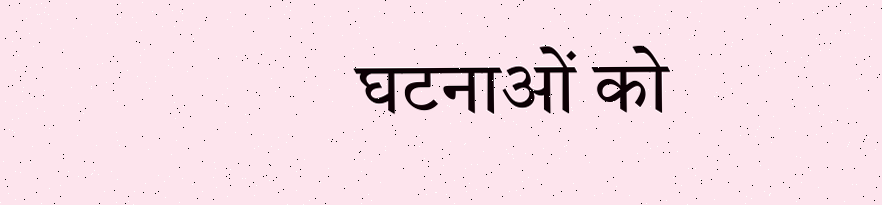घटनाओं को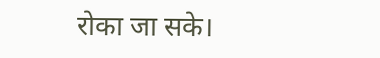रोका जा सके।